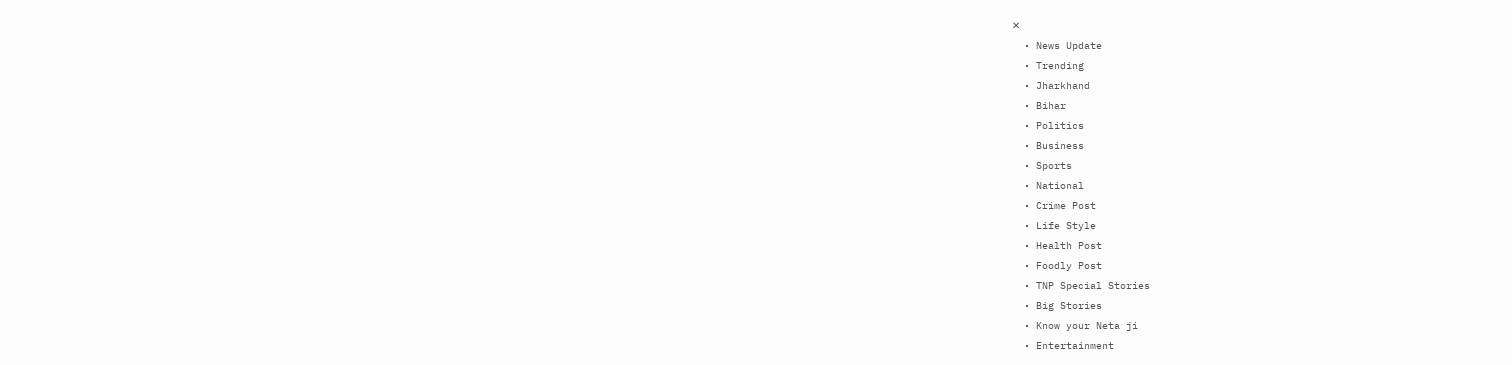✕
  • News Update
  • Trending
  • Jharkhand
  • Bihar
  • Politics
  • Business
  • Sports
  • National
  • Crime Post
  • Life Style
  • Health Post
  • Foodly Post
  • TNP Special Stories
  • Big Stories
  • Know your Neta ji
  • Entertainment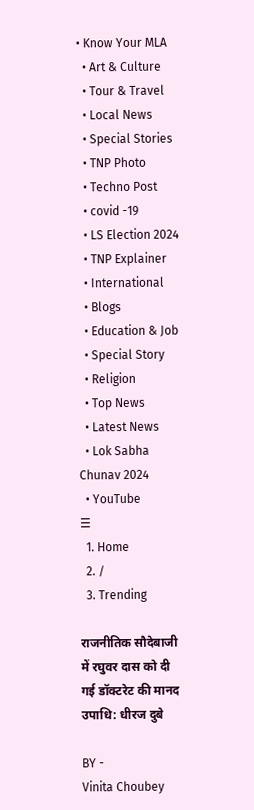• Know Your MLA
  • Art & Culture
  • Tour & Travel
  • Local News
  • Special Stories
  • TNP Photo
  • Techno Post
  • covid -19
  • LS Election 2024
  • TNP Explainer
  • International
  • Blogs
  • Education & Job
  • Special Story
  • Religion
  • Top News
  • Latest News
  • Lok Sabha Chunav 2024
  • YouTube
☰
  1. Home
  2. /
  3. Trending

राजनीतिक सौदेबाजी में रघुवर दास को दी गई डॉक्टरेट की मानद उपाधि: धीरज दुबे

BY -
Vinita Choubey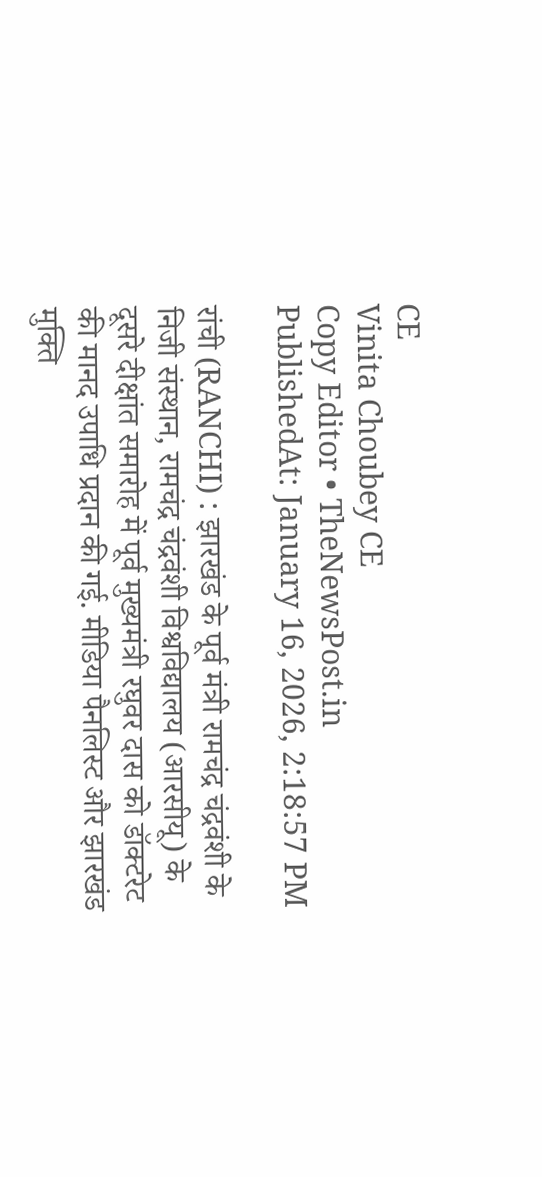CE
Vinita Choubey CE
Copy Editor • TheNewsPost.in
PublishedAt: January 16, 2026, 2:18:57 PM

रांची (RANCHI) : झारखंड के पूर्व मंत्री रामचंद्र चंद्रवंशी के निजी संस्थान, रामचंद्र चंद्रवंशी विश्वविद्यालय (आरसीयू) के दूसरे दीक्षांत समारोह में पूर्व मुख्यमंत्री रघुवर दास को डॉक्टरेट की मानद उपाधि प्रदान की गई. मीडिया पैनलिस्ट और झारखंड मुक्ति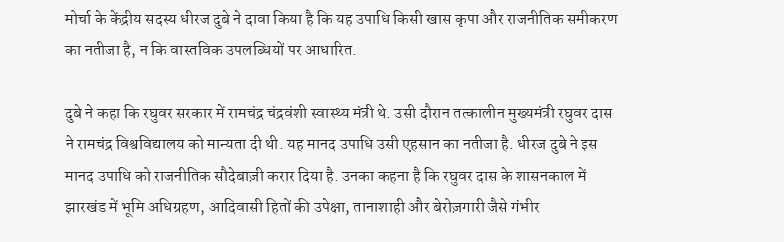मोर्चा के केंद्रीय सदस्य धीरज दुबे ने दावा किया है कि यह उपाधि किसी खास कृपा और राजनीतिक समीकरण का नतीजा है, न कि वास्तविक उपलब्धियों पर आधारित.

दुबे ने कहा कि रघुवर सरकार में रामचंद्र चंद्रवंशी स्वास्थ्य मंत्री थे. उसी दौरान तत्कालीन मुख्यमंत्री रघुवर दास ने रामचंद्र विश्वविद्यालय को मान्यता दी थी. यह मानद उपाधि उसी एहसान का नतीजा है. धीरज दुबे ने इस मानद उपाधि को राजनीतिक सौदेबाज़ी करार दिया है. उनका कहना है कि रघुवर दास के शासनकाल में झारखंड में भूमि अधिग्रहण, आदिवासी हितों की उपेक्षा, तानाशाही और बेरोज़गारी जैसे गंभीर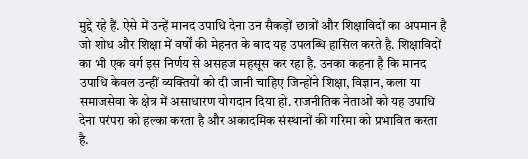मुद्दे रहे हैं. ऐसे में उन्हें मानद उपाधि देना उन सैकड़ों छात्रों और शिक्षाविदों का अपमान है जो शोध और शिक्षा में वर्षों की मेहनत के बाद यह उपलब्धि हासिल करते है. शिक्षाविदों का भी एक वर्ग इस निर्णय से असहज महसूस कर रहा है. उनका कहना है कि मानद उपाधि केवल उन्हीं व्यक्तियों को दी जानी चाहिए जिन्होंने शिक्षा, विज्ञान, कला या समाजसेवा के क्षेत्र में असाधारण योगदान दिया हो. राजनीतिक नेताओं को यह उपाधि देना परंपरा को हल्का करता है और अकादमिक संस्थानों की गरिमा को प्रभावित करता है.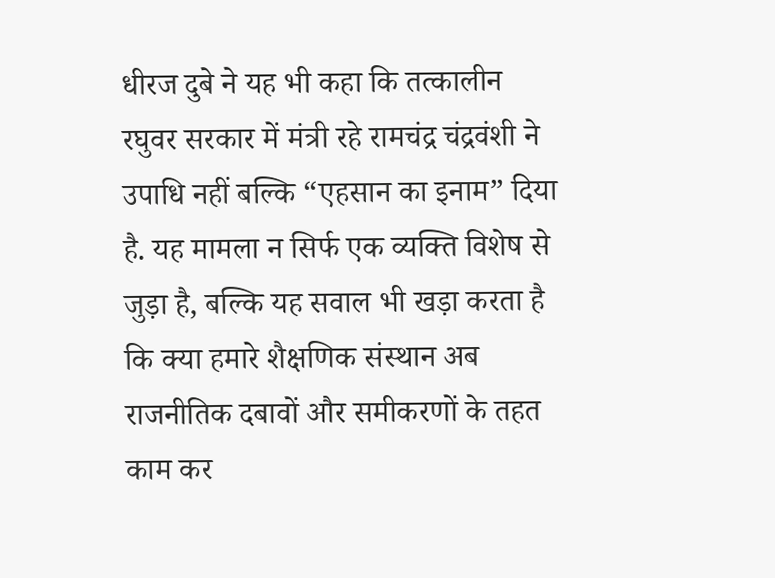धीरज दुबे ने यह भी कहा कि तत्कालीन रघुवर सरकार में मंत्री रहे रामचंद्र चंद्रवंशी ने उपाधि नहीं बल्कि “एहसान का इनाम” दिया है. यह मामला न सिर्फ एक व्यक्ति विशेष से जुड़ा है, बल्कि यह सवाल भी खड़ा करता है कि क्या हमारे शैक्षणिक संस्थान अब राजनीतिक दबावों और समीकरणों के तहत काम कर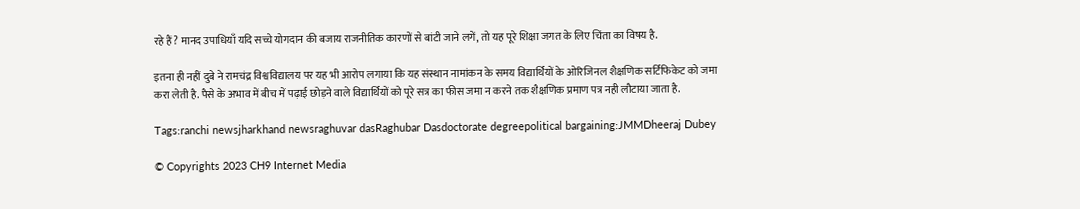रहे हैं? मानद उपाधियाँ यदि सच्चे योगदान की बजाय राजनीतिक कारणों से बांटी जाने लगें, तो यह पूरे शिक्षा जगत के लिए चिंता का विषय है.

इतना ही नहीं दुबे ने रामचंद्र विश्वविद्यालय पर यह भी आरोप लगाया कि यह संस्थान नामांकन के समय विद्यार्थियों के ओरिजिनल शैक्षणिक सर्टिफिकेट को जमा करा लेती है. पैसे के अभाव में बीच में पढ़ाई छोड़ने वाले विद्यार्थियों को पूरे सत्र का फीस जमा न करने तक शैक्षणिक प्रमाण पत्र नही लौटाया जाता है.

Tags:ranchi newsjharkhand newsraghuvar dasRaghubar Dasdoctorate degreepolitical bargaining:JMMDheeraj Dubey

© Copyrights 2023 CH9 Internet Media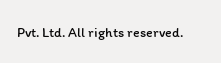Pvt. Ltd. All rights reserved.